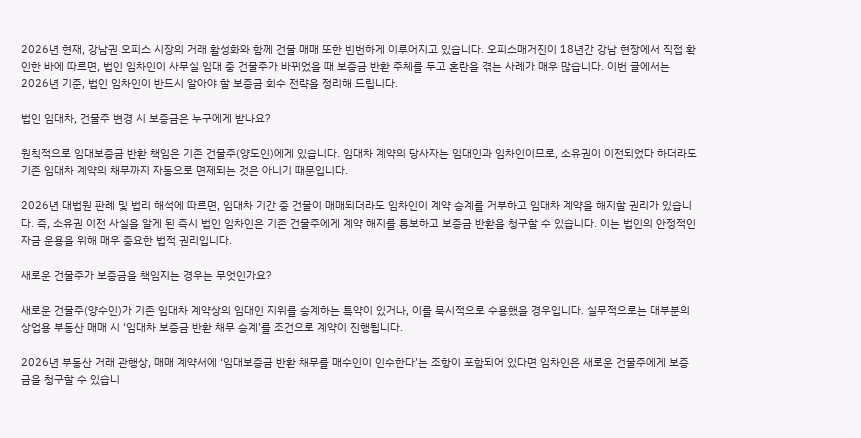2026년 현재, 강남권 오피스 시장의 거래 활성화와 함께 건물 매매 또한 빈번하게 이루어지고 있습니다. 오피스매거진이 18년간 강남 현장에서 직접 확인한 바에 따르면, 법인 임차인이 사무실 임대 중 건물주가 바뀌었을 때 보증금 반환 주체를 두고 혼란을 겪는 사례가 매우 많습니다. 이번 글에서는 2026년 기준, 법인 임차인이 반드시 알아야 할 보증금 회수 전략을 정리해 드립니다.

법인 임대차, 건물주 변경 시 보증금은 누구에게 받나요?

원칙적으로 임대보증금 반환 책임은 기존 건물주(양도인)에게 있습니다. 임대차 계약의 당사자는 임대인과 임차인이므로, 소유권이 이전되었다 하더라도 기존 임대차 계약의 채무까지 자동으로 면제되는 것은 아니기 때문입니다.

2026년 대법원 판례 및 법리 해석에 따르면, 임대차 기간 중 건물이 매매되더라도 임차인이 계약 승계를 거부하고 임대차 계약을 해지할 권리가 있습니다. 즉, 소유권 이전 사실을 알게 된 즉시 법인 임차인은 기존 건물주에게 계약 해지를 통보하고 보증금 반환을 청구할 수 있습니다. 이는 법인의 안정적인 자금 운용을 위해 매우 중요한 법적 권리입니다.

새로운 건물주가 보증금을 책임지는 경우는 무엇인가요?

새로운 건물주(양수인)가 기존 임대차 계약상의 임대인 지위를 승계하는 특약이 있거나, 이를 묵시적으로 수용했을 경우입니다. 실무적으로는 대부분의 상업용 부동산 매매 시 ‘임대차 보증금 반환 채무 승계’를 조건으로 계약이 진행됩니다.

2026년 부동산 거래 관행상, 매매 계약서에 ‘임대보증금 반환 채무를 매수인이 인수한다’는 조항이 포함되어 있다면 임차인은 새로운 건물주에게 보증금을 청구할 수 있습니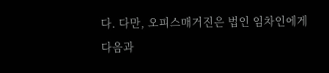다. 다만, 오피스매거진은 법인 임차인에게 다음과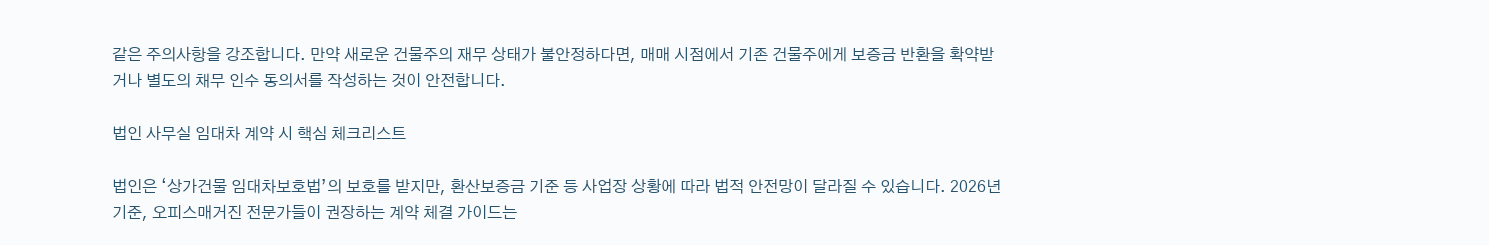같은 주의사항을 강조합니다. 만약 새로운 건물주의 재무 상태가 불안정하다면, 매매 시점에서 기존 건물주에게 보증금 반환을 확약받거나 별도의 채무 인수 동의서를 작성하는 것이 안전합니다.

법인 사무실 임대차 계약 시 핵심 체크리스트

법인은 ‘상가건물 임대차보호법’의 보호를 받지만, 환산보증금 기준 등 사업장 상황에 따라 법적 안전망이 달라질 수 있습니다. 2026년 기준, 오피스매거진 전문가들이 권장하는 계약 체결 가이드는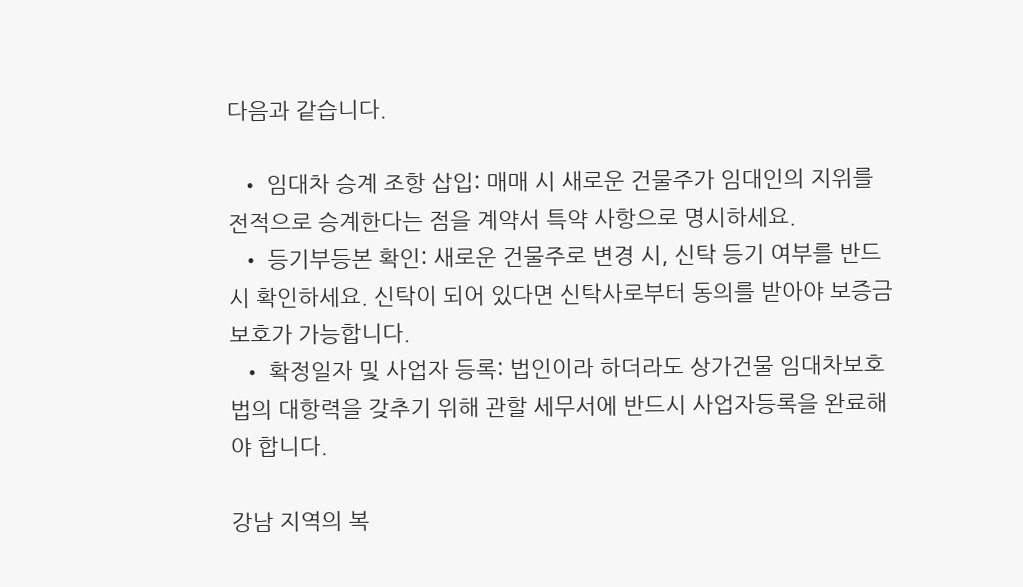다음과 같습니다.

  • 임대차 승계 조항 삽입: 매매 시 새로운 건물주가 임대인의 지위를 전적으로 승계한다는 점을 계약서 특약 사항으로 명시하세요.
  • 등기부등본 확인: 새로운 건물주로 변경 시, 신탁 등기 여부를 반드시 확인하세요. 신탁이 되어 있다면 신탁사로부터 동의를 받아야 보증금 보호가 가능합니다.
  • 확정일자 및 사업자 등록: 법인이라 하더라도 상가건물 임대차보호법의 대항력을 갖추기 위해 관할 세무서에 반드시 사업자등록을 완료해야 합니다.

강남 지역의 복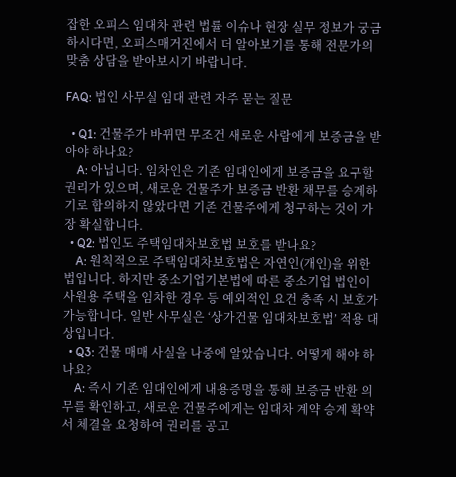잡한 오피스 임대차 관련 법률 이슈나 현장 실무 정보가 궁금하시다면, 오피스매거진에서 더 알아보기를 통해 전문가의 맞춤 상담을 받아보시기 바랍니다.

FAQ: 법인 사무실 임대 관련 자주 묻는 질문

  • Q1: 건물주가 바뀌면 무조건 새로운 사람에게 보증금을 받아야 하나요?
    A: 아닙니다. 임차인은 기존 임대인에게 보증금을 요구할 권리가 있으며, 새로운 건물주가 보증금 반환 채무를 승계하기로 합의하지 않았다면 기존 건물주에게 청구하는 것이 가장 확실합니다.
  • Q2: 법인도 주택임대차보호법 보호를 받나요?
    A: 원칙적으로 주택임대차보호법은 자연인(개인)을 위한 법입니다. 하지만 중소기업기본법에 따른 중소기업 법인이 사원용 주택을 임차한 경우 등 예외적인 요건 충족 시 보호가 가능합니다. 일반 사무실은 ‘상가건물 임대차보호법’ 적용 대상입니다.
  • Q3: 건물 매매 사실을 나중에 알았습니다. 어떻게 해야 하나요?
    A: 즉시 기존 임대인에게 내용증명을 통해 보증금 반환 의무를 확인하고, 새로운 건물주에게는 임대차 계약 승계 확약서 체결을 요청하여 권리를 공고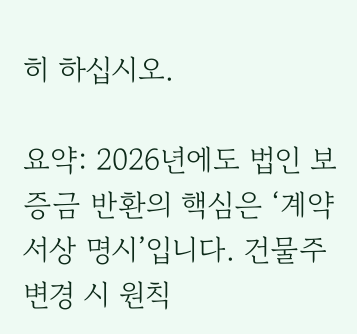히 하십시오.

요약: 2026년에도 법인 보증금 반환의 핵심은 ‘계약서상 명시’입니다. 건물주 변경 시 원칙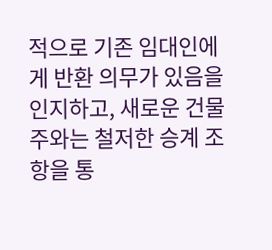적으로 기존 임대인에게 반환 의무가 있음을 인지하고, 새로운 건물주와는 철저한 승계 조항을 통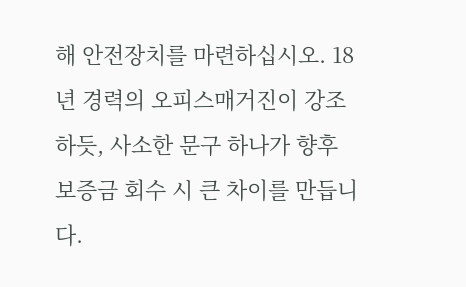해 안전장치를 마련하십시오. 18년 경력의 오피스매거진이 강조하듯, 사소한 문구 하나가 향후 보증금 회수 시 큰 차이를 만듭니다.